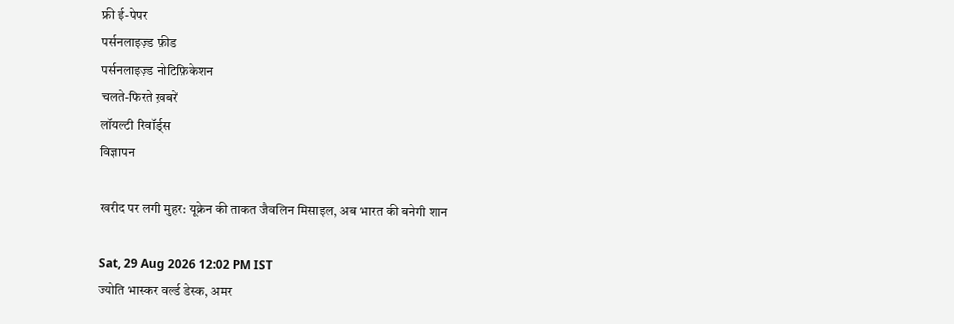फ्री ई-पेपर
पर्सनलाइज़्ड फ़ीड
पर्सनलाइज़्ड नोटिफ़िकेशन
चलते-फिरते ख़बरें
लॉयल्टी रिवॉर्ड्स
विज्ञापन

खरीद पर लगी मुहर: यूक्रेन की ताकत जैवलिन मिसाइल, अब भारत की बनेगी शान

Sat, 29 Aug 2026 12:02 PM IST
ज्योति भास्कर वर्ल्ड डेस्क, अमर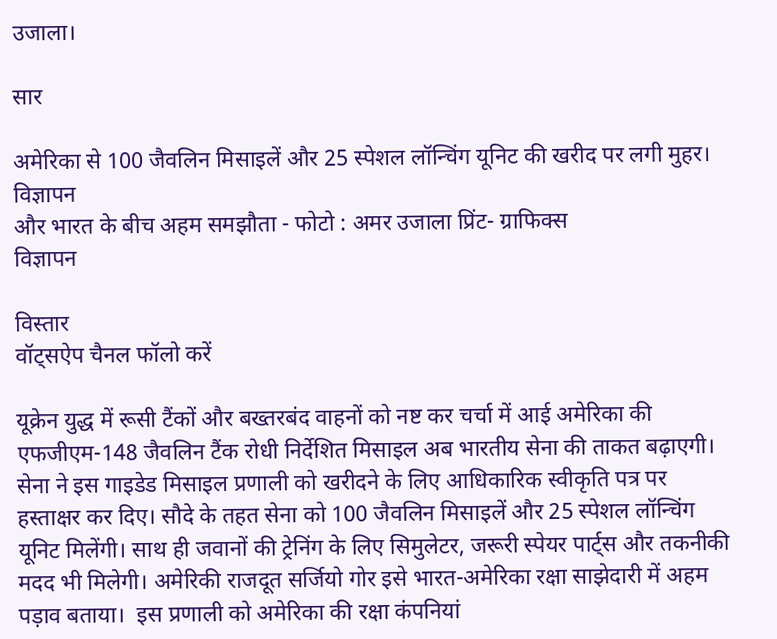उजाला।

सार

अमेरिका से 100 जैवलिन मिसाइलें और 25 स्पेशल लॉन्चिंग यूनिट की खरीद पर लगी मुहर।
विज्ञापन
और भारत के बीच अहम समझौता - फोटो : अमर उजाला प्रिंट- ग्राफिक्स
विज्ञापन

विस्तार
वॉट्सऐप चैनल फॉलो करें

यूक्रेन युद्ध में रूसी टैंकों और बख्तरबंद वाहनों को नष्ट कर चर्चा में आई अमेरिका की एफजीएम-148 जैवलिन टैंक रोधी निर्देशित मिसाइल अब भारतीय सेना की ताकत बढ़ाएगी। सेना ने इस गाइडेड मिसाइल प्रणाली को खरीदने के लिए आधिकारिक स्वीकृति पत्र पर हस्ताक्षर कर दिए। सौदे के तहत सेना को 100 जैवलिन मिसाइलें और 25 स्पेशल लॉन्चिंग यूनिट मिलेंगी। साथ ही जवानों की ट्रेनिंग के लिए सिमुलेटर, जरूरी स्पेयर पार्ट्स और तकनीकी मदद भी मिलेगी। अमेरिकी राजदूत सर्जियो गोर इसे भारत-अमेरिका रक्षा साझेदारी में अहम पड़ाव बताया।  इस प्रणाली को अमेरिका की रक्षा कंपनियां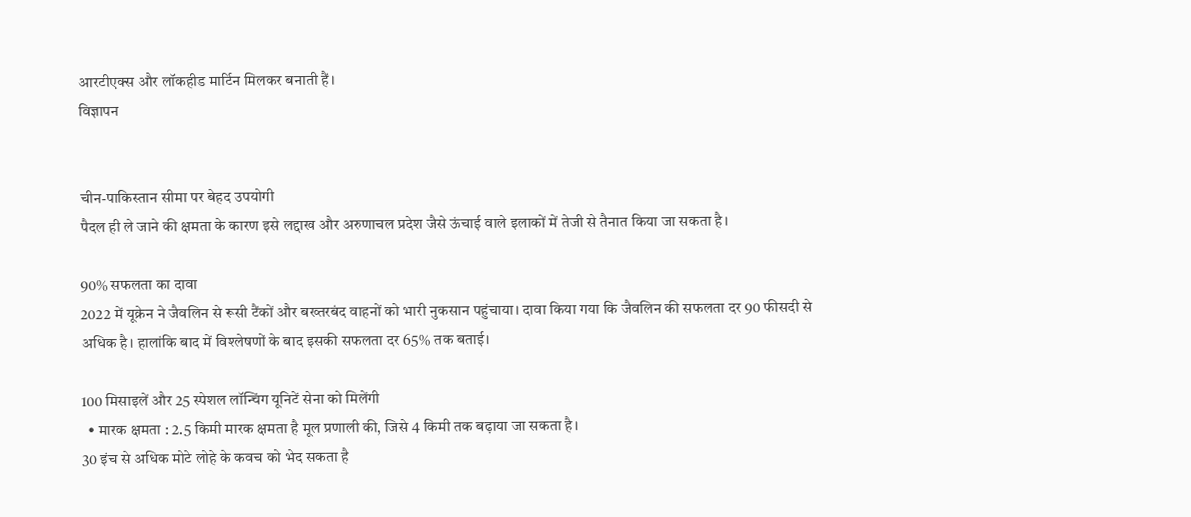आरटीएक्स और लॉकहीड मार्टिन मिलकर बनाती हैं।
विज्ञापन


चीन-पाकिस्तान सीमा पर बेहद उपयोगी
पैदल ही ले जाने की क्षमता के कारण इसे लद्दाख और अरुणाचल प्रदेश जैसे ऊंचाई वाले इलाकों में तेजी से तैनात किया जा सकता है।

90% सफलता का दावा
2022 में यूक्रेन ने जैवलिन से रूसी टैंकों और बख्तरबंद वाहनों को भारी नुकसान पहुंचाया। दावा किया गया कि जैवलिन की सफलता दर 90 फीसदी से अधिक है। हालांकि बाद में विश्लेषणों के बाद इसकी सफलता दर 65% तक बताई।

100 मिसाइलें और 25 स्पेशल लॉन्चिंग यूनिटें सेना को मिलेंगी
  • मारक क्षमता : 2.5 किमी मारक क्षमता है मूल प्रणाली की, जिसे 4 किमी तक बढ़ाया जा सकता है।
30 इंच से अधिक मोटे लोहे के कवच को भेद सकता है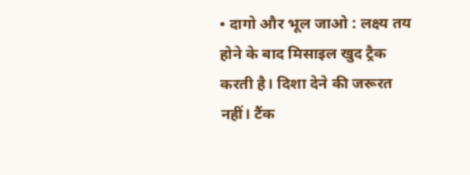• दागो और भूल जाओ : लक्ष्य तय होने के बाद मिसाइल खुद ट्रैक करती है। दिशा देने की जरूरत नहीं। टैंक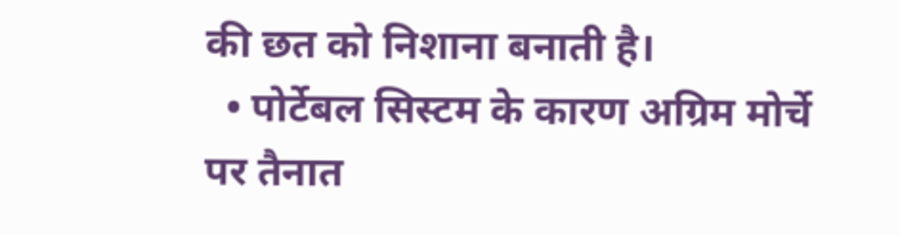की छत को निशाना बनाती है।
  • पोर्टेबल सिस्टम के कारण अग्रिम मोर्चे पर तैनात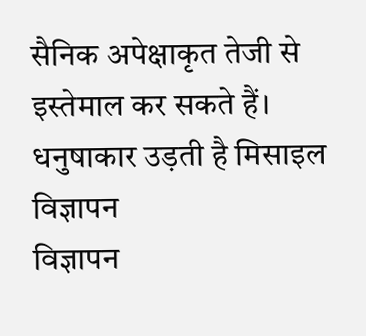सैनिक अपेक्षाकृत तेजी से इस्तेमाल कर सकते हैं।
धनुषाकार उड़ती है मिसाइल
विज्ञापन
विज्ञापन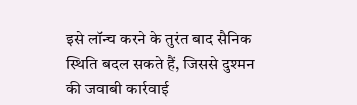इसे लॉन्च करने के तुरंत बाद सैनिक स्थिति बदल सकते हैं, जिससे दुश्मन की जवाबी कार्रवाई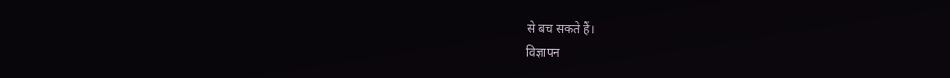से बच सकते हैं।
विज्ञापन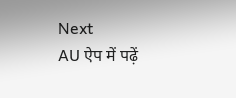Next
AU ऐप में पढ़ें